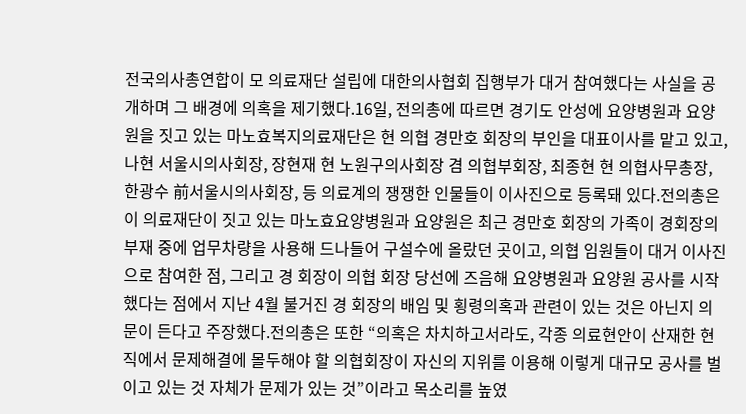전국의사총연합이 모 의료재단 설립에 대한의사협회 집행부가 대거 참여했다는 사실을 공개하며 그 배경에 의혹을 제기했다.16일, 전의총에 따르면 경기도 안성에 요양병원과 요양원을 짓고 있는 마노효복지의료재단은 현 의협 경만호 회장의 부인을 대표이사를 맡고 있고, 나현 서울시의사회장, 장현재 현 노원구의사회장 겸 의협부회장, 최종현 현 의협사무총장, 한광수 前서울시의사회장, 등 의료계의 쟁쟁한 인물들이 이사진으로 등록돼 있다.전의총은 이 의료재단이 짓고 있는 마노효요양병원과 요양원은 최근 경만호 회장의 가족이 경회장의 부재 중에 업무차량을 사용해 드나들어 구설수에 올랐던 곳이고, 의협 임원들이 대거 이사진으로 참여한 점, 그리고 경 회장이 의협 회장 당선에 즈음해 요양병원과 요양원 공사를 시작했다는 점에서 지난 4월 불거진 경 회장의 배임 및 횡령의혹과 관련이 있는 것은 아닌지 의문이 든다고 주장했다.전의총은 또한 “의혹은 차치하고서라도, 각종 의료현안이 산재한 현직에서 문제해결에 몰두해야 할 의협회장이 자신의 지위를 이용해 이렇게 대규모 공사를 벌이고 있는 것 자체가 문제가 있는 것”이라고 목소리를 높였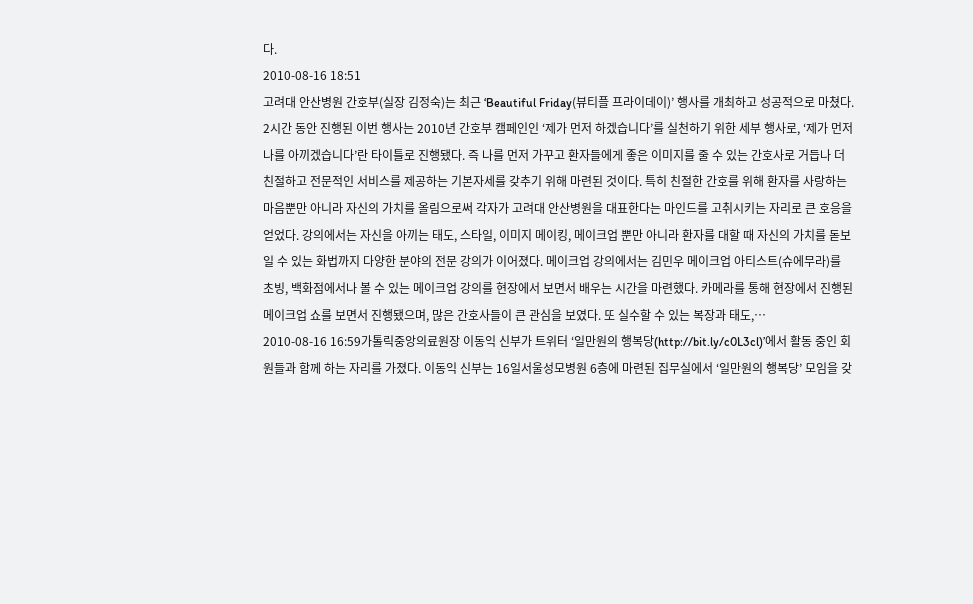다.
2010-08-16 18:51
고려대 안산병원 간호부(실장 김정숙)는 최근 ‘Beautiful Friday(뷰티플 프라이데이)’ 행사를 개최하고 성공적으로 마쳤다. 2시간 동안 진행된 이번 행사는 2010년 간호부 캠페인인 ‘제가 먼저 하겠습니다’를 실천하기 위한 세부 행사로, ‘제가 먼저 나를 아끼겠습니다’란 타이틀로 진행됐다. 즉 나를 먼저 가꾸고 환자들에게 좋은 이미지를 줄 수 있는 간호사로 거듭나 더 친절하고 전문적인 서비스를 제공하는 기본자세를 갖추기 위해 마련된 것이다. 특히 친절한 간호를 위해 환자를 사랑하는 마음뿐만 아니라 자신의 가치를 올림으로써 각자가 고려대 안산병원을 대표한다는 마인드를 고취시키는 자리로 큰 호응을 얻었다. 강의에서는 자신을 아끼는 태도, 스타일, 이미지 메이킹, 메이크업 뿐만 아니라 환자를 대할 때 자신의 가치를 돋보일 수 있는 화법까지 다양한 분야의 전문 강의가 이어졌다. 메이크업 강의에서는 김민우 메이크업 아티스트(슈에무라)를 초빙, 백화점에서나 볼 수 있는 메이크업 강의를 현장에서 보면서 배우는 시간을 마련했다. 카메라를 통해 현장에서 진행된 메이크업 쇼를 보면서 진행됐으며, 많은 간호사들이 큰 관심을 보였다. 또 실수할 수 있는 복장과 태도,…
2010-08-16 16:59가톨릭중앙의료원장 이동익 신부가 트위터 ‘일만원의 행복당(http://bit.ly/c0L3cl)’에서 활동 중인 회원들과 함께 하는 자리를 가졌다. 이동익 신부는 16일서울성모병원 6층에 마련된 집무실에서 ‘일만원의 행복당’ 모임을 갖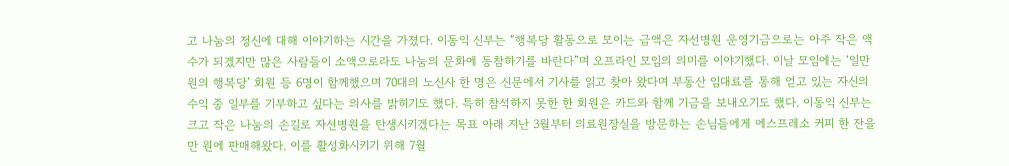고 나눔의 정신에 대해 이야기하는 시간을 가졌다. 이동익 신부는 “행복당 활동으로 모이는 금액은 자선병원 운영기금으로는 아주 작은 액수가 되겠지만 많은 사람들이 소액으로라도 나눔의 문화에 동참하기를 바란다”며 오프라인 모임의 의미를 이야기했다. 이날 모임에는 ‘일만원의 행복당’ 회원 등 6명이 함께했으며 70대의 노신사 한 명은 신문에서 기사를 읽고 찾아 왔다며 부동산 임대료를 통해 얻고 있는 자신의 수익 중 일부를 기부하고 싶다는 의사를 밝히기도 했다. 특히 참석하지 못한 한 회원은 카드와 함께 기금을 보내오기도 했다. 이동익 신부는 크고 작은 나눔의 손길로 자선병원을 탄생시키겠다는 목표 아래 지난 3월부터 의료원장실을 방문하는 손님들에게 에스프레소 커피 한 잔을 만 원에 판매해왔다. 이를 활성화시키기 위해 7월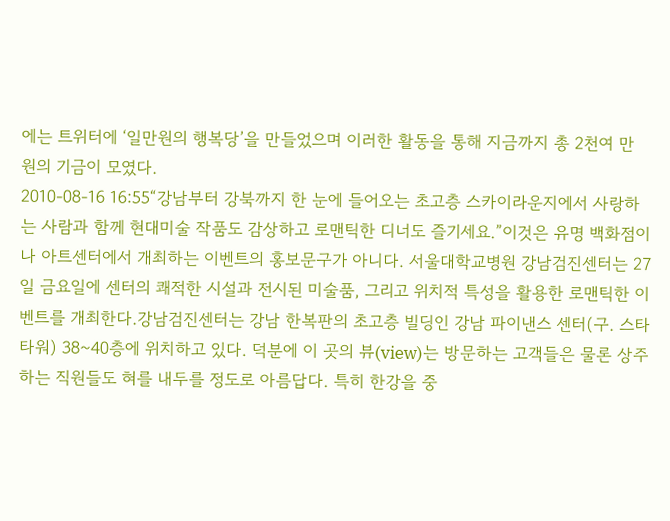에는 트위터에 ‘일만원의 행복당’을 만들었으며 이러한 활동을 통해 지금까지 총 2천여 만 원의 기금이 모였다.
2010-08-16 16:55“강남부터 강북까지 한 눈에 들어오는 초고층 스카이라운지에서 사랑하는 사람과 함께 현대미술 작품도 감상하고 로맨틱한 디너도 즐기세요.”이것은 유명 백화점이나 아트센터에서 개최하는 이벤트의 홍보문구가 아니다. 서울대학교병원 강남검진센터는 27일 금요일에 센터의 쾌적한 시설과 전시된 미술품, 그리고 위치적 특성을 활용한 로맨틱한 이벤트를 개최한다.강남검진센터는 강남 한복판의 초고층 빌딩인 강남 파이낸스 센터(구. 스타타워) 38~40층에 위치하고 있다. 덕분에 이 곳의 뷰(view)는 방문하는 고객들은 물론 상주하는 직원들도 혀를 내두를 정도로 아름답다. 특히 한강을 중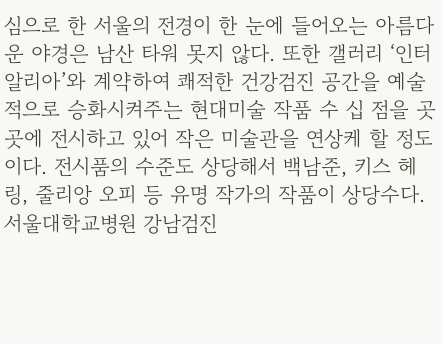심으로 한 서울의 전경이 한 눈에 들어오는 아름다운 야경은 남산 타워 못지 않다. 또한 갤러리 ‘인터알리아’와 계약하여 쾌적한 건강검진 공간을 예술적으로 승화시켜주는 현대미술 작품 수 십 점을 곳곳에 전시하고 있어 작은 미술관을 연상케 할 정도이다. 전시품의 수준도 상당해서 백남준, 키스 헤링, 줄리앙 오피 등 유명 작가의 작품이 상당수다. 서울대학교병원 강남검진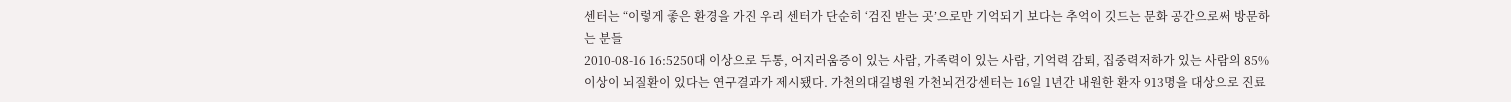센터는 “이렇게 좋은 환경을 가진 우리 센터가 단순히 ‘검진 받는 곳’으로만 기억되기 보다는 추억이 깃드는 문화 공간으로써 방문하는 분들
2010-08-16 16:5250대 이상으로 두통, 어지러움증이 있는 사람, 가족력이 있는 사람, 기억력 감퇴, 집중력저하가 있는 사람의 85%이상이 뇌질환이 있다는 연구결과가 제시됐다. 가천의대길병원 가천뇌건강센터는 16일 1년간 내원한 환자 913명을 대상으로 진료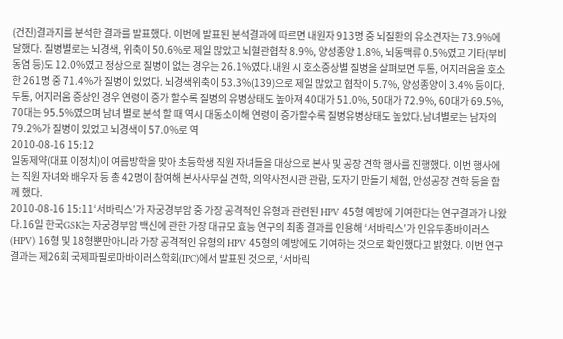(건진)결과지를 분석한 결과를 발표했다. 이번에 발표된 분석결과에 따르면 내원자 913명 중 뇌질환의 유소견자는 73.9%에 달했다. 질병별로는 뇌경색, 위축이 50.6%로 제일 많았고 뇌혈관협착 8.9%, 양성종양 1.8%, 뇌동맥류 0.5%였고 기타(부비동염 등)도 12.0%였고 정상으로 질병이 없는 경우는 26.1%였다.내원 시 호소증상별 질병을 살펴보면 두통, 어지러움을 호소한 261명 중 71.4%가 질병이 있었다. 뇌경색위축이 53.3%(139)으로 제일 많았고 협착이 5.7%, 양성종양이 3.4% 등이다. 두통, 어지러움 증상인 경우 연령이 증가 할수록 질병의 유병상태도 높아져 40대가 51.0%, 50대가 72.9%, 60대가 69.5%, 70대는 95.5%였으며 남녀 별로 분석 할 때 역시 대동소이해 연령이 증가할수록 질병유병상태도 높았다.남녀별로는 남자의 79.2%가 질병이 있었고 뇌경색이 57.0%로 역
2010-08-16 15:12
일동제약(대표 이정치)이 여름방학을 맞아 초등학생 직원 자녀들을 대상으로 본사 및 공장 견학 행사를 진행했다. 이번 행사에는 직원 자녀와 배우자 등 총 42명이 참여해 본사사무실 견학, 의약사전시관 관람, 도자기 만들기 체험, 안성공장 견학 등을 함께 했다.
2010-08-16 15:11‘서바릭스’가 자궁경부암 중 가장 공격적인 유형과 관련된 HPV 45형 예방에 기여한다는 연구결과가 나왔다.16일 한국GSK는 자궁경부암 백신에 관한 가장 대규모 효능 연구의 최종 결과를 인용해 ‘서바릭스’가 인유두종바이러스(HPV) 16형 및 18형뿐만아니라 가장 공격적인 유형의 HPV 45형의 예방에도 기여하는 것으로 확인했다고 밝혔다. 이번 연구 결과는 제26회 국제파필로마바이러스학회(IPC)에서 발표된 것으로, ‘서바릭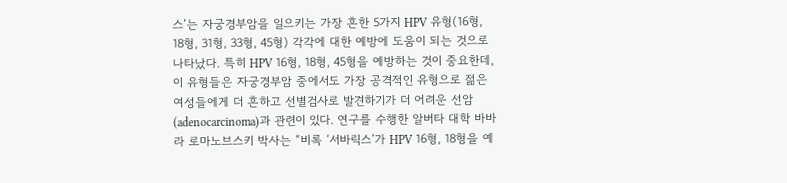스’는 자궁경부암을 일으키는 가장 흔한 5가지 HPV 유형(16형, 18형, 31형, 33형, 45형) 각각에 대한 예방에 도움이 되는 것으로 나타났다. 특히 HPV 16형, 18형, 45형을 예방하는 것이 중요한데, 이 유형들은 자궁경부암 중에서도 가장 공격적인 유형으로 젊은 여성들에게 더 흔하고 선별검사로 발견하기가 더 어려운 선암(adenocarcinoma)과 관련이 있다. 연구를 수행한 알버타 대학 바바라 로마노브스키 박사는 “비록 ‘서바릭스’가 HPV 16형, 18형을 예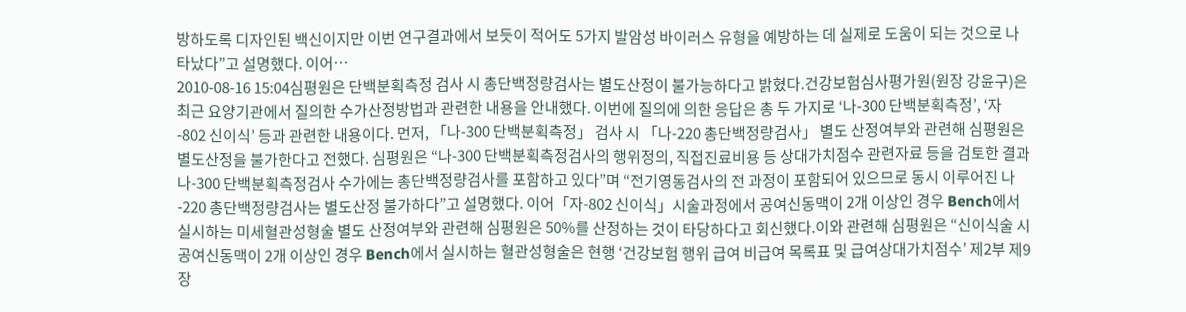방하도록 디자인된 백신이지만 이번 연구결과에서 보듯이 적어도 5가지 발암성 바이러스 유형을 예방하는 데 실제로 도움이 되는 것으로 나타났다”고 설명했다. 이어…
2010-08-16 15:04심평원은 단백분획측정 검사 시 총단백정량검사는 별도산정이 불가능하다고 밝혔다.건강보험심사평가원(원장 강윤구)은 최근 요양기관에서 질의한 수가산정방법과 관련한 내용을 안내했다. 이번에 질의에 의한 응답은 총 두 가지로 ‘나-300 단백분획측정’, ‘자-802 신이식’ 등과 관련한 내용이다. 먼저, 「나-300 단백분획측정」 검사 시 「나-220 총단백정량검사」 별도 산정여부와 관련해 심평원은 별도산정을 불가한다고 전했다. 심평원은 “나-300 단백분획측정검사의 행위정의, 직접진료비용 등 상대가치점수 관련자료 등을 검토한 결과 나-300 단백분획측정검사 수가에는 총단백정량검사를 포함하고 있다”며 “전기영동검사의 전 과정이 포함되어 있으므로 동시 이루어진 나-220 총단백정량검사는 별도산정 불가하다”고 설명했다. 이어「자-802 신이식」시술과정에서 공여신동맥이 2개 이상인 경우 Bench에서 실시하는 미세혈관성형술 별도 산정여부와 관련해 심평원은 50%를 산정하는 것이 타당하다고 회신했다.이와 관련해 심평원은 “신이식술 시 공여신동맥이 2개 이상인 경우 Bench에서 실시하는 혈관성형술은 현행 ‘건강보험 행위 급여 비급여 목록표 및 급여상대가치점수’ 제2부 제9장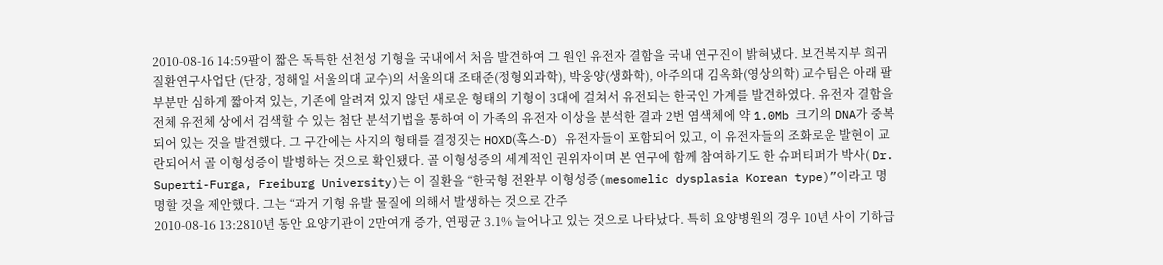2010-08-16 14:59팔이 짧은 독특한 선천성 기형을 국내에서 처음 발견하여 그 원인 유전자 결함을 국내 연구진이 밝혀냈다. 보건복지부 희귀질환연구사업단 (단장, 정해일 서울의대 교수)의 서울의대 조태준(정형외과학), 박웅양(생화학), 아주의대 김옥화(영상의학) 교수팀은 아래 팔 부분만 심하게 짧아져 있는, 기존에 알려져 있지 않던 새로운 형태의 기형이 3대에 걸쳐서 유전되는 한국인 가계를 발견하였다. 유전자 결함을 전체 유전체 상에서 검색할 수 있는 첨단 분석기법을 통하여 이 가족의 유전자 이상을 분석한 결과 2번 염색체에 약 1.0Mb 크기의 DNA가 중복되어 있는 것을 발견했다. 그 구간에는 사지의 형태를 결정짓는 HOXD(혹스-D) 유전자들이 포함되어 있고, 이 유전자들의 조화로운 발현이 교란되어서 골 이형성증이 발병하는 것으로 확인됐다. 골 이형성증의 세계적인 권위자이며 본 연구에 함께 참여하기도 한 슈퍼티퍼가 박사( Dr. Superti-Furga, Freiburg University)는 이 질환을 “한국형 전완부 이형성증(mesomelic dysplasia Korean type)”이라고 명명할 것을 제안했다. 그는 “과거 기형 유발 물질에 의해서 발생하는 것으로 간주
2010-08-16 13:2810년 동안 요양기관이 2만여개 증가, 연평균 3.1% 늘어나고 있는 것으로 나타났다. 특히 요양병원의 경우 10년 사이 기하급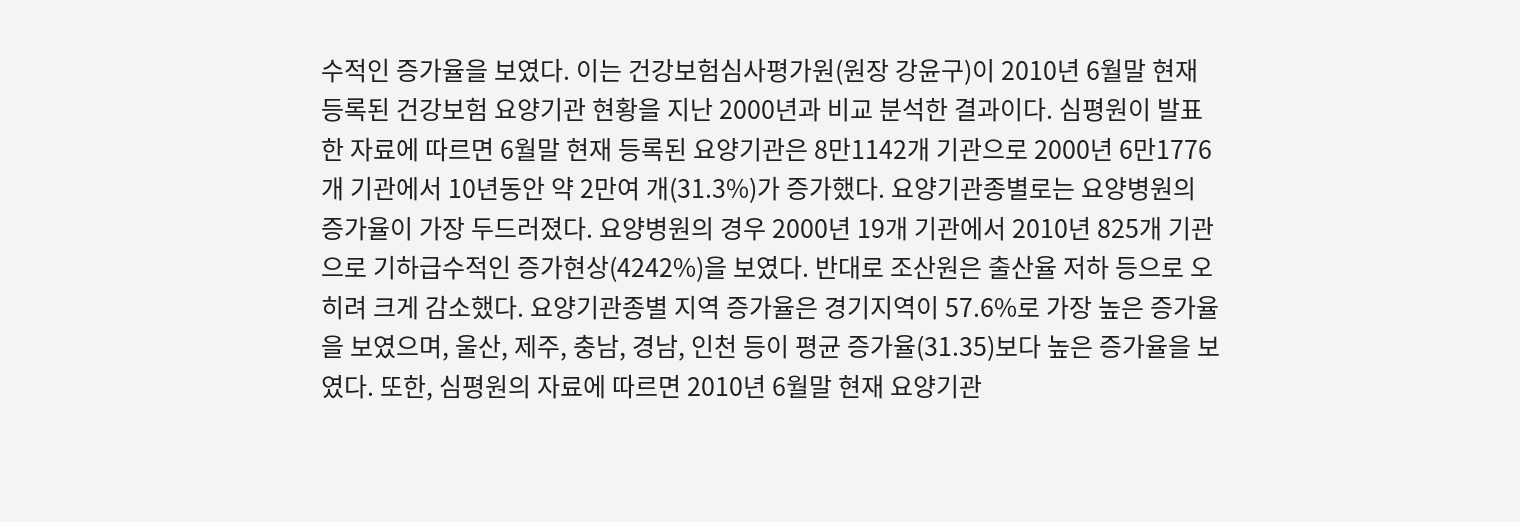수적인 증가율을 보였다. 이는 건강보험심사평가원(원장 강윤구)이 2010년 6월말 현재 등록된 건강보험 요양기관 현황을 지난 2000년과 비교 분석한 결과이다. 심평원이 발표한 자료에 따르면 6월말 현재 등록된 요양기관은 8만1142개 기관으로 2000년 6만1776개 기관에서 10년동안 약 2만여 개(31.3%)가 증가했다. 요양기관종별로는 요양병원의 증가율이 가장 두드러졌다. 요양병원의 경우 2000년 19개 기관에서 2010년 825개 기관으로 기하급수적인 증가현상(4242%)을 보였다. 반대로 조산원은 출산율 저하 등으로 오히려 크게 감소했다. 요양기관종별 지역 증가율은 경기지역이 57.6%로 가장 높은 증가율을 보였으며, 울산, 제주, 충남, 경남, 인천 등이 평균 증가율(31.35)보다 높은 증가율을 보였다. 또한, 심평원의 자료에 따르면 2010년 6월말 현재 요양기관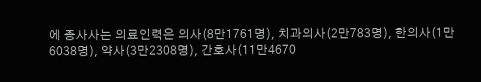에 종사사는 의료인력은 의사(8만1761명), 치과의사(2만783명), 한의사(1만6038명), 약사(3만2308명), 간호사(11만4670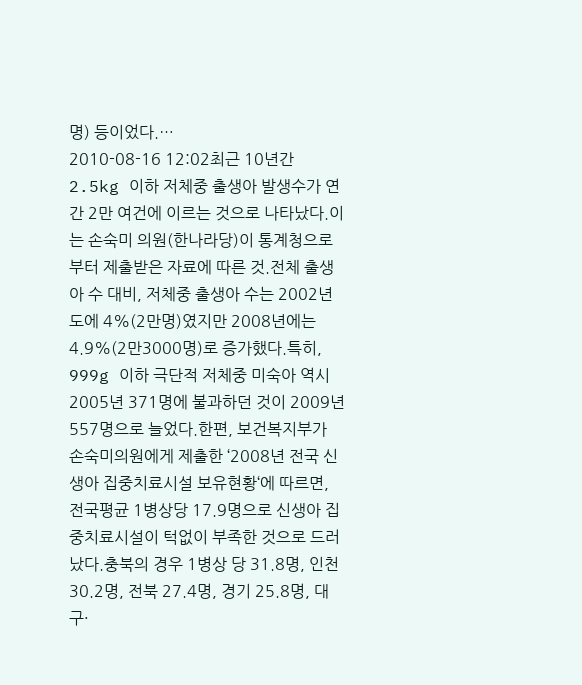명) 등이었다.…
2010-08-16 12:02최근 10년간 2.5kg 이하 저체중 출생아 발생수가 연간 2만 여건에 이르는 것으로 나타났다.이는 손숙미 의원(한나라당)이 통계청으로부터 제출받은 자료에 따른 것.전체 출생아 수 대비, 저체중 출생아 수는 2002년도에 4%(2만명)였지만 2008년에는 4.9%(2만3000명)로 증가했다.특히, 999g 이하 극단적 저체중 미숙아 역시 2005년 371명에 불과하던 것이 2009년 557명으로 늘었다.한편, 보건복지부가 손숙미의원에게 제출한 ‘2008년 전국 신생아 집중치료시설 보유현황‘에 따르면, 전국평균 1병상당 17.9명으로 신생아 집중치료시설이 턱없이 부족한 것으로 드러났다.충북의 경우 1병상 당 31.8명, 인천 30.2명, 전북 27.4명, 경기 25.8명, 대구·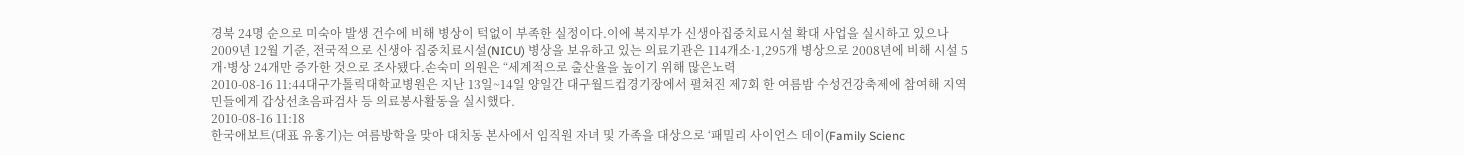경북 24명 순으로 미숙아 발생 건수에 비해 병상이 턱없이 부족한 실정이다.이에 복지부가 신생아집중치료시설 확대 사업을 실시하고 있으나 2009년 12월 기준, 전국적으로 신생아 집중치료시설(NICU) 병상을 보유하고 있는 의료기관은 114개소·1,295개 병상으로 2008년에 비해 시설 5개·병상 24개만 증가한 것으로 조사됐다.손숙미 의원은 “세계적으로 출산율을 높이기 위해 많은노력
2010-08-16 11:44대구가톨릭대학교병원은 지난 13일~14일 양일간 대구월드컵경기장에서 펼쳐진 제7회 한 여름밤 수성건강축제에 참여해 지역민들에게 갑상선초음파검사 등 의료봉사활동을 실시했다.
2010-08-16 11:18
한국애보트(대표 유홍기)는 여름방학을 맞아 대치동 본사에서 임직원 자녀 및 가족을 대상으로 ‘패밀리 사이언스 데이(Family Scienc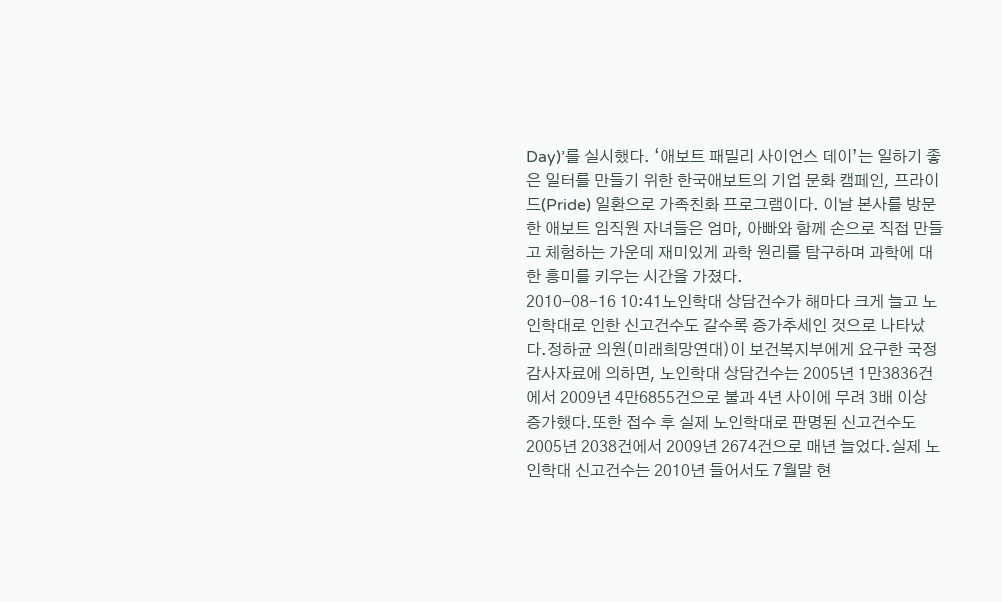Day)’를 실시했다. ‘애보트 패밀리 사이언스 데이’는 일하기 좋은 일터를 만들기 위한 한국애보트의 기업 문화 캠페인, 프라이드(Pride) 일환으로 가족친화 프로그램이다. 이날 본사를 방문한 애보트 임직원 자녀들은 엄마, 아빠와 함께 손으로 직접 만들고 체험하는 가운데 재미있게 과학 원리를 탐구하며 과학에 대한 흥미를 키우는 시간을 가졌다.
2010-08-16 10:41노인학대 상담건수가 해마다 크게 늘고 노인학대로 인한 신고건수도 갈수록 증가추세인 것으로 나타났다.정하균 의원(미래희망연대)이 보건복지부에게 요구한 국정감사자료에 의하면, 노인학대 상담건수는 2005년 1만3836건에서 2009년 4만6855건으로 불과 4년 사이에 무려 3배 이상 증가했다.또한 접수 후 실제 노인학대로 판명된 신고건수도 2005년 2038건에서 2009년 2674건으로 매년 늘었다.실제 노인학대 신고건수는 2010년 들어서도 7월말 현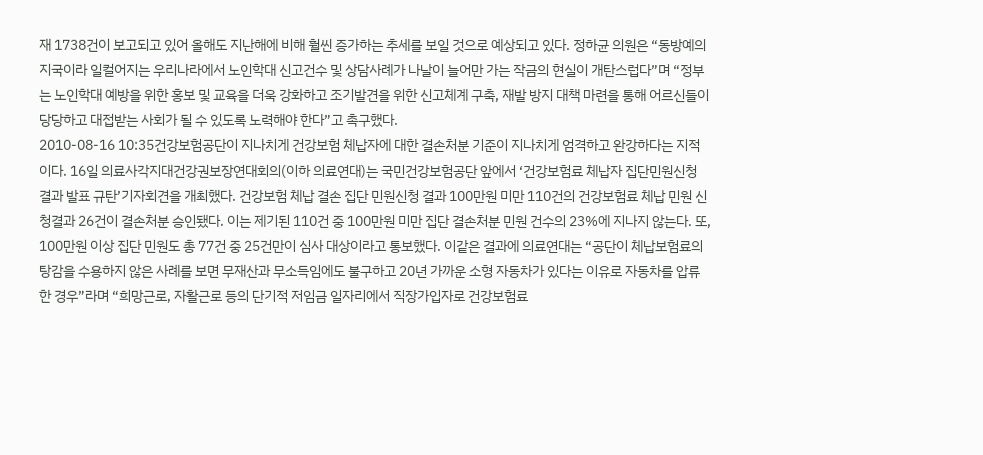재 1738건이 보고되고 있어 올해도 지난해에 비해 훨씬 증가하는 추세를 보일 것으로 예상되고 있다. 정하균 의원은 “동방예의지국이라 일컬어지는 우리나라에서 노인학대 신고건수 및 상담사례가 나날이 늘어만 가는 작금의 현실이 개탄스럽다”며 “정부는 노인학대 예방을 위한 홍보 및 교육을 더욱 강화하고 조기발견을 위한 신고체계 구축, 재발 방지 대책 마련을 통해 어르신들이 당당하고 대접받는 사회가 될 수 있도록 노력해야 한다”고 촉구했다.
2010-08-16 10:35건강보험공단이 지나치게 건강보험 체납자에 대한 결손처분 기준이 지나치게 엄격하고 완강하다는 지적이다. 16일 의료사각지대건강권보장연대회의(이하 의료연대)는 국민건강보험공단 앞에서 ‘건강보험료 체납자 집단민원신청 결과 발표 규탄’기자회견을 개최했다. 건강보험 체납 결손 집단 민원신청 결과 100만원 미만 110건의 건강보험료 체납 민원 신청결과 26건이 결손처분 승인됐다. 이는 제기된 110건 중 100만원 미만 집단 결손처분 민원 건수의 23%에 지나지 않는다. 또, 100만원 이상 집단 민원도 총 77건 중 25건만이 심사 대상이라고 통보했다. 이같은 결과에 의료연대는 “공단이 체납보험료의 탕감을 수용하지 않은 사례를 보면 무재산과 무소득임에도 불구하고 20년 가까운 소형 자동차가 있다는 이유로 자동차를 압류한 경우”라며 “희망근로, 자활근로 등의 단기적 저임금 일자리에서 직장가입자로 건강보험료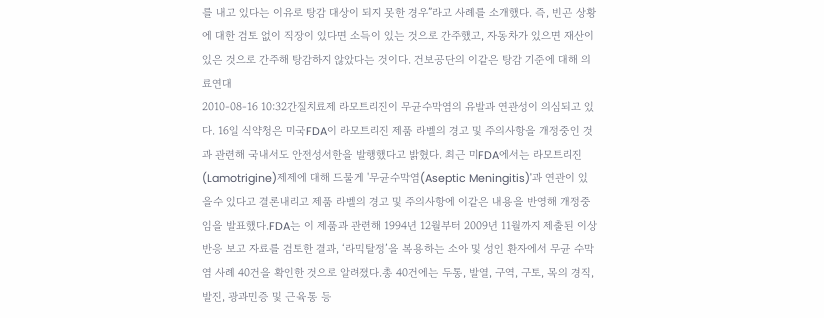를 내고 있다는 이유로 탕감 대상이 되지 못한 경우”라고 사례를 소개했다. 즉, 빈곤 상황에 대한 검토 없이 직장이 있다면 소득이 있는 것으로 간주했고, 자동차가 있으면 재산이 있은 것으로 간주해 탕감하지 않았다는 것이다. 건보공단의 이같은 탕감 기준에 대해 의료연대
2010-08-16 10:32간질치료제 라모트리진이 무균수막염의 유발과 연관성이 의심되고 있다. 16일 식약청은 미국FDA이 라모트리진 제품 라벨의 경고 및 주의사항을 개정중인 것과 관련해 국내서도 안전성서한을 발행했다고 밝혔다. 최근 미FDA에서는 라모트리진(Lamotrigine)제제에 대해 드물게 '무균수막염(Aseptic Meningitis)'과 연관이 있을수 있다고 결론내리고 제품 라벨의 경고 및 주의사항에 이같은 내용을 반영해 개정중임을 발표했다.FDA는 이 제품과 관련해 1994년 12월부터 2009년 11월까지 제출된 이상반응 보고 자료를 검토한 결과, ‘라믹탈정’을 복용하는 소아 및 성인 환자에서 무균 수막염 사례 40건을 확인한 것으로 알려졌다.총 40건에는 두통, 발열, 구역, 구토, 목의 경직, 발진, 광과민증 및 근육통 등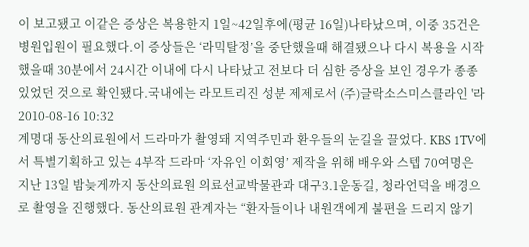이 보고됐고 이같은 증상은 복용한지 1일~42일후에(평균 16일)나타났으며, 이중 35건은 병원입원이 필요했다.이 증상들은 ‘라믹탈정’을 중단했을때 해결됐으나 다시 복용을 시작했을때 30분에서 24시간 이내에 다시 나타났고 전보다 더 심한 증상을 보인 경우가 종종 있었던 것으로 확인됐다.국내에는 라모트리진 성분 제제로서 (주)글락소스미스클라인 '라
2010-08-16 10:32
계명대 동산의료원에서 드라마가 촬영돼 지역주민과 환우들의 눈길을 끌었다. KBS 1TV에서 특별기획하고 있는 4부작 드라마 ‘자유인 이회영’ 제작을 위해 배우와 스텝 70여명은 지난 13일 밤늦게까지 동산의료원 의료선교박물관과 대구3.1운동길, 청라언덕을 배경으로 촬영을 진행했다. 동산의료원 관계자는 “환자들이나 내원객에게 불편을 드리지 않기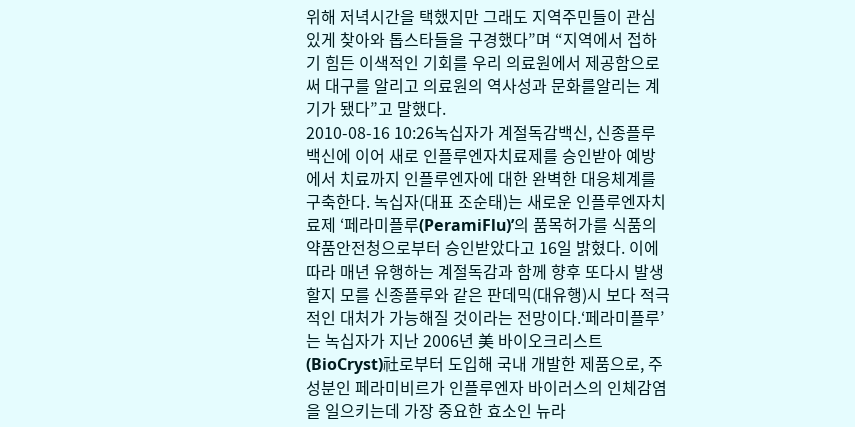위해 저녁시간을 택했지만 그래도 지역주민들이 관심있게 찾아와 톱스타들을 구경했다”며 “지역에서 접하기 힘든 이색적인 기회를 우리 의료원에서 제공함으로써 대구를 알리고 의료원의 역사성과 문화를알리는 계기가 됐다”고 말했다.
2010-08-16 10:26녹십자가 계절독감백신, 신종플루백신에 이어 새로 인플루엔자치료제를 승인받아 예방에서 치료까지 인플루엔자에 대한 완벽한 대응체계를 구축한다. 녹십자(대표 조순태)는 새로운 인플루엔자치료제 ‘페라미플루(PeramiFlu)’의 품목허가를 식품의약품안전청으로부터 승인받았다고 16일 밝혔다. 이에 따라 매년 유행하는 계절독감과 함께 향후 또다시 발생할지 모를 신종플루와 같은 판데믹(대유행)시 보다 적극적인 대처가 가능해질 것이라는 전망이다.‘페라미플루’는 녹십자가 지난 2006년 美 바이오크리스트(BioCryst)社로부터 도입해 국내 개발한 제품으로, 주성분인 페라미비르가 인플루엔자 바이러스의 인체감염을 일으키는데 가장 중요한 효소인 뉴라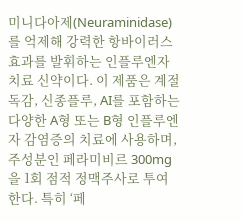미니다아제(Neuraminidase)를 억제해 강력한 항바이러스 효과를 발휘하는 인플루엔자치료 신약이다. 이 제품은 계절독감, 신종플루, AI를 포함하는 다양한 A형 또는 B형 인플루엔자 감염증의 치료에 사용하며, 주성분인 페라미비르 300mg을 1회 점적 정맥주사로 투여한다. 특히 ‘페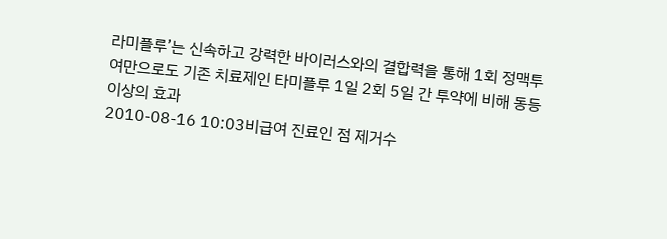라미플루’는 신속하고 강력한 바이러스와의 결합력을 통해 1회 정맥투여만으로도 기존 치료제인 타미플루 1일 2회 5일 간 투약에 비해 동등 이상의 효과
2010-08-16 10:03비급여 진료인 점 제거수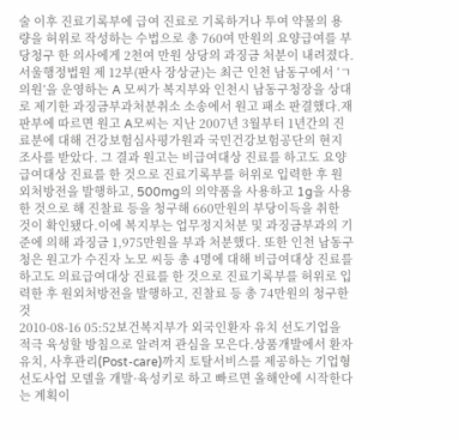술 이후 진료기록부에 급여 진료로 기록하거나 투여 약물의 용량을 허위로 작성하는 수법으로 총 760여 만원의 요양급여를 부당청구 한 의사에게 2천여 만원 상당의 과징금 처분이 내려졌다. 서울행정법원 제 12부(판사 장상균)는 최근 인천 남동구에서 ‘ㄱ 의원’을 운영하는 A 모씨가 복지부와 인천시 남동구청장을 상대로 제기한 과징금부과처분취소 소송에서 원고 패소 판결했다.재판부에 따르면 원고 A모씨는 지난 2007년 3월부터 1년간의 진료분에 대해 건강보험심사평가원과 국민건강보험공단의 현지조사를 받았다. 그 결과 원고는 비급여대상 진료를 하고도 요양급여대상 진료를 한 것으로 진료기록부를 허위로 입력한 후 원외처방전을 발행하고, 500mg의 의약품을 사용하고 1g을 사용한 것으로 해 진찰료 등을 청구해 660만원의 부당이득을 취한 것이 확인됐다.이에 복지부는 업무정지처분 및 과징금부과의 기준에 의해 과징금 1,975만원을 부과 처분했다. 또한 인천 남동구청은 원고가 수진자 노모 씨등 총 4명에 대해 비급여대상 진료를 하고도 의료급여대상 진료를 한 것으로 진료기록부를 허위로 입력한 후 원외처방전을 발행하고, 진찰료 등 총 74만원의 청구한 것
2010-08-16 05:52보건복지부가 외국인환자 유치 선도기업을 적극 육성할 방침으로 알려져 관심을 모은다.상품개발에서 환자유치, 사후관리(Post-care)까지 토탈서비스를 제공하는 기업형 선도사업 모델을 개발·육성키로 하고 빠르면 올해안에 시작한다는 계획이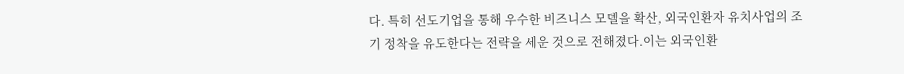다. 특히 선도기업을 통해 우수한 비즈니스 모델을 확산, 외국인환자 유치사업의 조기 정착을 유도한다는 전략을 세운 것으로 전해졌다.이는 외국인환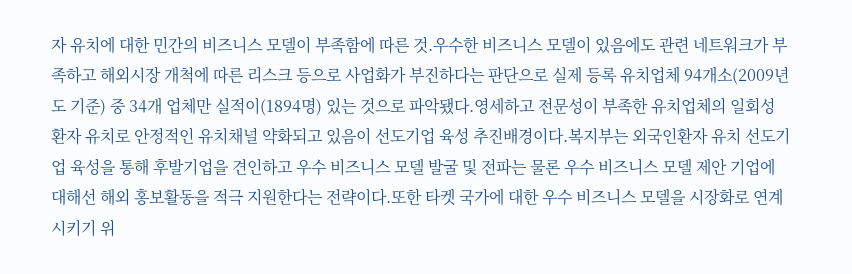자 유치에 대한 민간의 비즈니스 모델이 부족함에 따른 것.우수한 비즈니스 모델이 있음에도 관련 네트워크가 부족하고 해외시장 개척에 따른 리스크 등으로 사업화가 부진하다는 판단으로 실제 등록 유치업체 94개소(2009년도 기준) 중 34개 업체만 실적이(1894명) 있는 것으로 파악됐다.영세하고 전문성이 부족한 유치업체의 일회성 환자 유치로 안정적인 유치채널 약화되고 있음이 선도기업 육성 추진배경이다.복지부는 외국인환자 유치 선도기업 육성을 통해 후발기업을 견인하고 우수 비즈니스 모델 발굴 및 전파는 물론 우수 비즈니스 모델 제안 기업에 대해선 해외 홍보활동을 적극 지원한다는 전략이다.또한 타켓 국가에 대한 우수 비즈니스 모델을 시장화로 연계시키기 위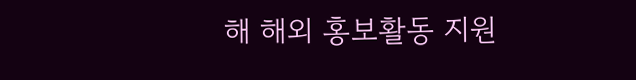해 해외 홍보활동 지원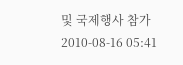및 국제행사 참가
2010-08-16 05:41